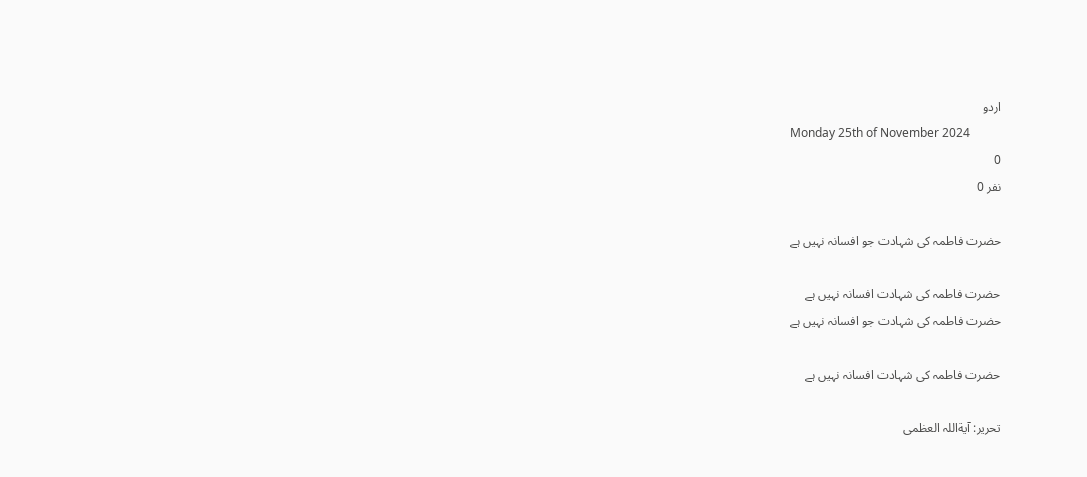اردو
Monday 25th of November 2024
0
نفر 0

حضرت فاطمہ کی شہادت جو افسانہ نہیں ہے

حضرت فاطمہ کی شہادت افسانہ نہیں ہے
حضرت فاطمہ کی شہادت جو افسانہ نہیں ہے

حضرت فاطمہ کی شہادت افسانہ نہیں ہے

تحریر: آيةاللہ العظمی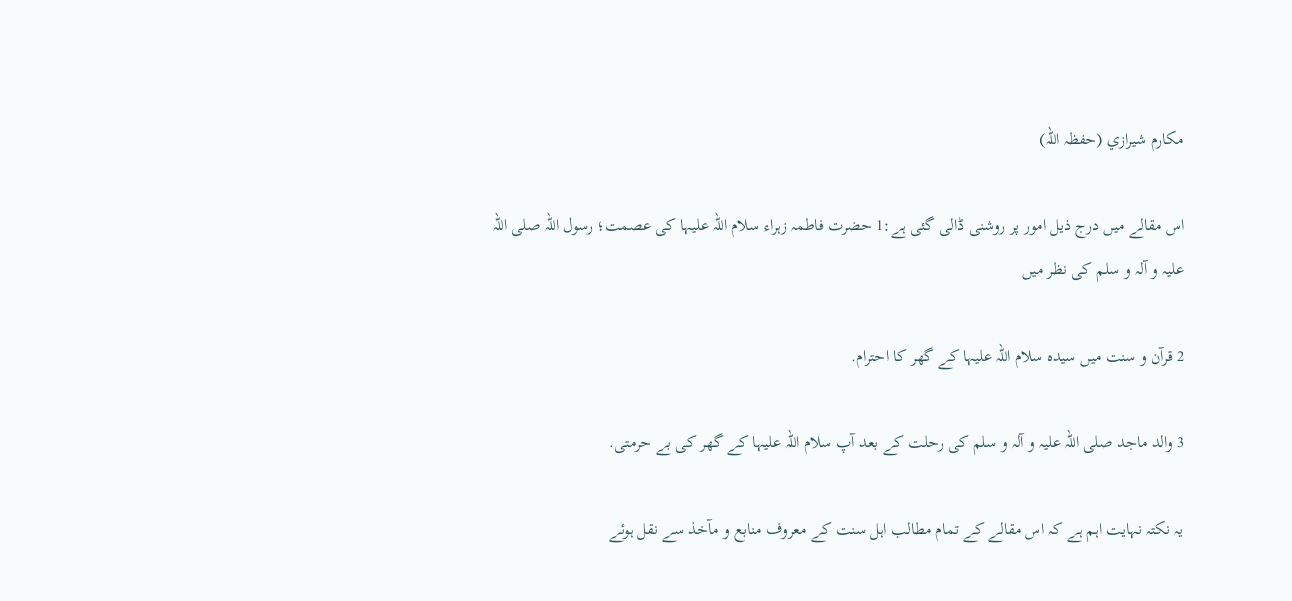مكارم شيرازي (حفظہ اللہ)

اس مقالے میں درج ذیل امور پر روشنی ڈالی گئی ہے:1 حضرت فاطمہ زہراء سلام اللہ علیہا کی عصمت؛ رسول اللہ صلی اللہ علیہ و آلہ و سلم کی نظر میں

2 قرآن و سنت میں سیدہ سلام اللہ علیہا کے گھر کا احترام.

3 والد ماجد صلی اللہ علیہ و آلہ و سلم کی رحلت کے بعد آپ سلام اللہ علیہا کے گھر کی بے حرمتی.

یہ نکتہ نہایت اہم ہے کہ اس مقالے کے تمام مطالب اہل سنت کے معروف منابع و مآخذ سے نقل ہوئے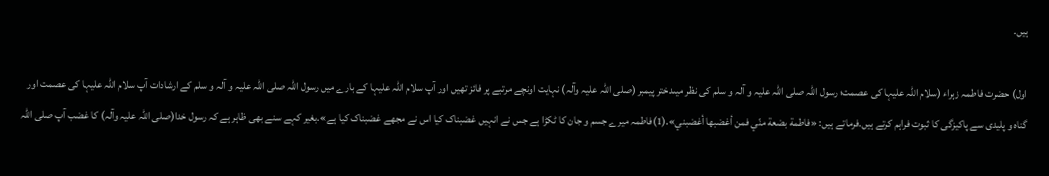ہیں.

اول) حضرت فاطمہ زہراء (سلام اللہ علیہا کی عصمت؛ رسول اللہ صلی اللہ علیہ و آلہ و سلم کی نظر میںدختر پیمبر (صلى اللہ عليہ وآلہ) نہایت اونچے مرتبے پر فائز تھیں اور آپ سلام اللہ علیہا کے بارے میں رسول اللہ صلی اللہ علیہ و آلہ و سلم کے ارشادات آپ سلام اللہ علیہا کی عصمت اور گناہ و پلیدی سے پاکیزگی کا ثبوت فراہم کرتے ہیں.فرماتے ہیں: «فاطمة بضعة منّي فمن أغضبها أغضبني».(1)فاطمہ میرے جسم و جان کا ٹکڑا ہے جس نے انہیں غضبناک کیا اس نے مجھے غضبناک کیا ہے».بغیر کہے سنے بھی ظاہر ہے کہ رسول خدا(صلى اللہ عليہ وآلہ) کا غضب آپ صلی اللہ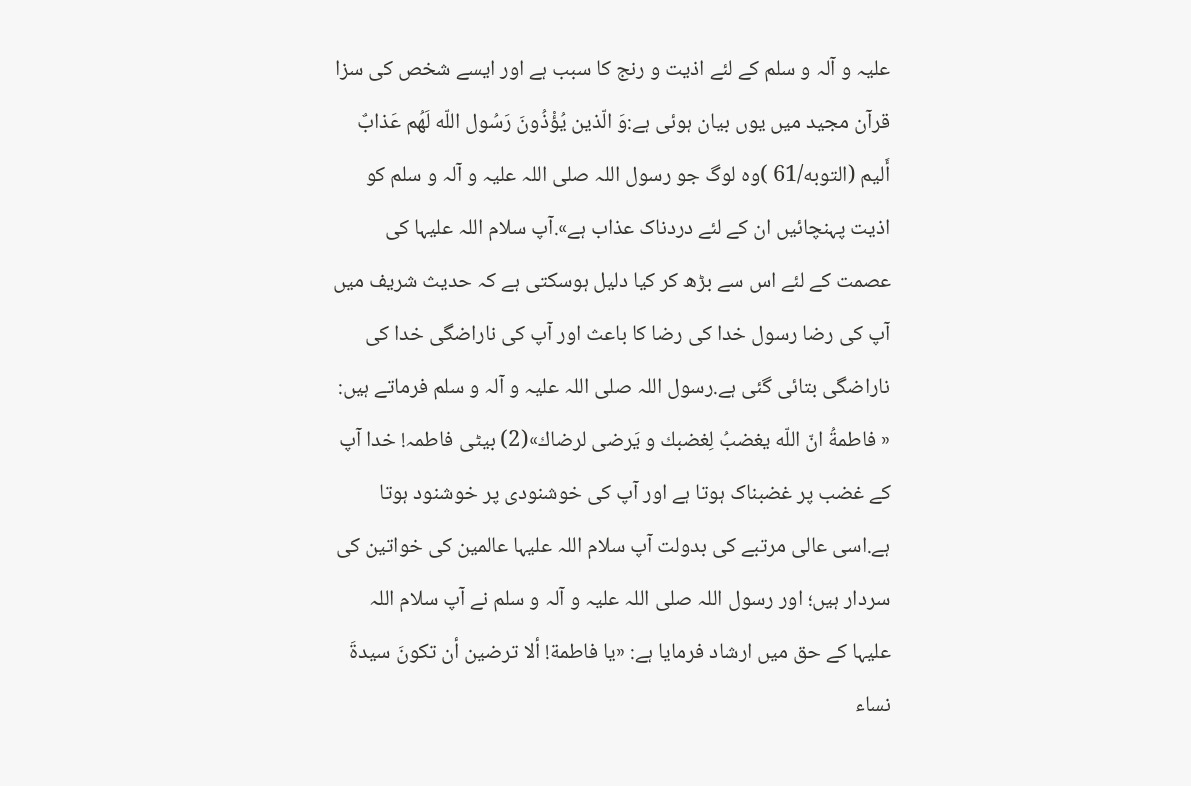علیہ و آلہ و سلم کے لئے اذیت و رنج کا سبب ہے اور ایسے شخص کی سزا قرآن مجید میں یوں بیان ہوئی ہے:وَ الّذين يُؤْذُونَ رَسُول اللّه لَهُم عَذابٌ أَليم (التوبه/61 )وہ لوگ جو رسول اللہ صلی اللہ علیہ و آلہ و سلم کو اذیت پہنچائیں ان کے لئے دردناک عذاب ہے».آپ سلام اللہ علیہا کی عصمت کے لئے اس سے بڑھ کر کیا دلیل ہوسکتی ہے کہ حدیث شریف میں آپ کی رضا رسول خدا کی رضا کا باعث اور آپ کی ناراضگی خدا کی ناراضگی بتائی گئی ہے.رسول اللہ صلی اللہ علیہ و آلہ و سلم فرماتے ہیں: « فاطمةُ انّ اللّه يغضبُ لِغضبك و يَرضى لرضاك»(2) بیٹی فاطمہ! خدا آپ کے غضب پر غضبناک ہوتا ہے اور آپ کی خوشنودی پر خوشنود ہوتا ہے.اسی عالی مرتبے کی بدولت آپ سلام اللہ علیہا عالمین کی خواتین کی سردار ہیں؛ اور رسول اللہ صلی اللہ علیہ و آلہ و سلم نے آپ سلام اللہ علیہا کے حق میں ارشاد فرمایا ہے: «يا فاطمة! ألا ترضين أن تكونَ سيدةَ نساء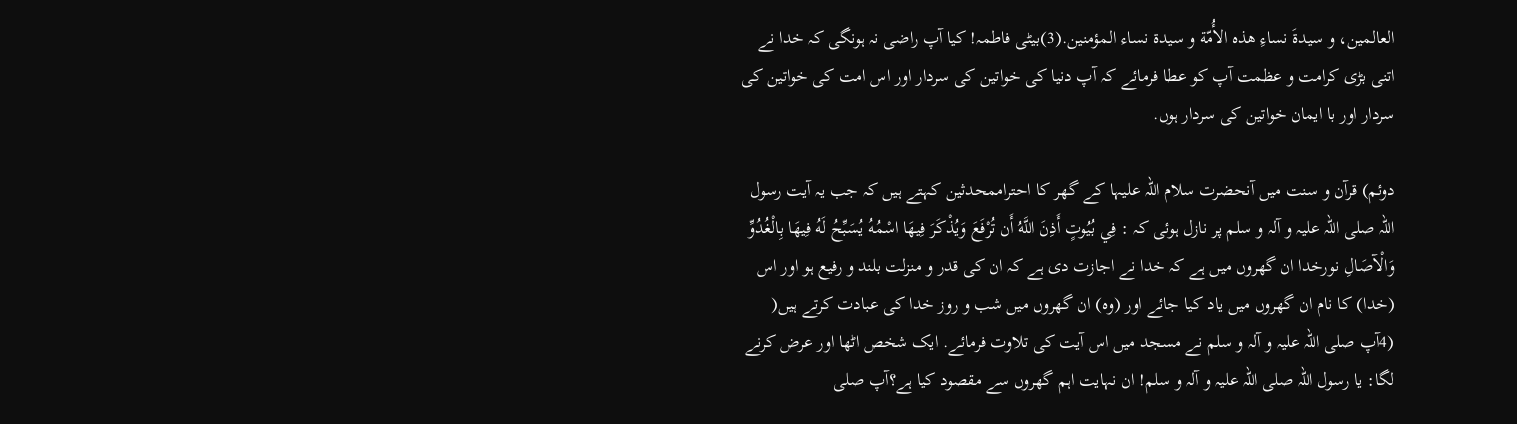العالمين، و سيدةَ نساءِ هذه الأُمّة و سيدة نساء المؤمنين.(3)بیٹی فاطمہ! کیا آپ راضی نہ ہونگی کہ خدا نے اتنی بڑی کرامت و عظمت آپ کو عطا فرمائے کہ آپ دنیا کی خواتین کی سردار اور اس امت کی خواتین کی سردار اور با ایمان خواتین کی سردار ہوں.

دوئم) قرآن و سنت میں آنحضرت سلام اللہ علیہا کے گھر کا احتراممحدثین کہتے ہیں کہ جب یہ آیت رسول اللہ صلی اللہ علیہ و آلہ و سلم پر نازل ہوئی کہ : فِي بُيُوتٍ أَذِنَ اللَّهُ أَن تُرْفَعَ وَيُذْكَرَ فِيهَا اسْمُهُ يُسَبِّحُ لَهُ فِيهَا بِالْغُدُوِّ وَالْآصَالِ نورخدا ان گھروں میں ہے کہ خدا نے اجازت دی ہے کہ ان کی قدر و منزلت بلند و رفیع ہو اور اس (خدا) کا نام ان گھروں میں یاد کیا جائے اور (وہ) ان گھروں میں شب و روز خدا کی عبادت کرتے ہیں( (4آپ صلی اللہ علیہ و آلہ و سلم نے مسجد میں اس آيت کی تلاوت فرمائے. ایک شخص اٹھا اور عرض کرنے لگا: یا رسول اللہ صلی اللہ علیہ و آلہ و سلم! ان نہایت اہم گھروں سے مقصود کیا ہے؟آپ صلی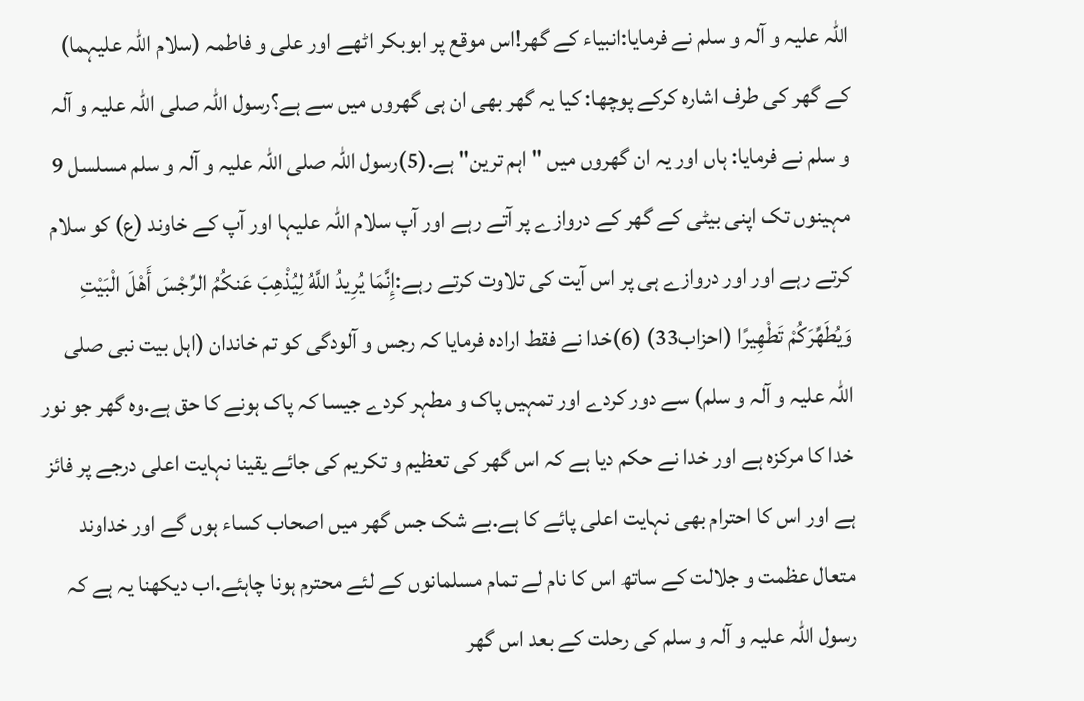اللہ علیہ و آلہ و سلم نے فرمایا:انبیاء کے گھر!اس موقع پر ابوبکر اٹھے اور علی و فاطمہ (سلام اللہ علیہما) کے گھر کی طرف اشارہ کرکے پوچھا: کیا یہ گھر بھی ان ہی گھروں میں سے ہے؟رسول اللہ صلی اللہ علیہ و آلہ و سلم نے فرمایا: ہاں اور یہ ان گھروں میں "اہم ترین" ہے.(5)رسول اللہ صلی اللہ علیہ و آلہ و سلم مسلسل 9 مہینوں تک اپنی بیٹی کے گھر کے دروازے پر آتے رہے اور آپ سلام اللہ علیہا اور آپ کے خاوند (ع) کو سلام کرتے رہے اور اور دروازے ہی پر اس آیت کی تلاوت کرتے رہے:إِنَّمَا يُرِيدُ اللَّهُ لِيُذْهِبَ عَنكُمُ الرِّجْسَ أَهْلَ الْبَيْتِ وَيُطَهِّرَكُمْ تَطْهِيرًا (احزاب33) (6)خدا نے فقط ارادہ فرمایا کہ رجس و آلودگی کو تم خاندان (اہل بیت نبی صلی اللہ علیہ و آلہ و سلم) سے دور کردے اور تمہیں پاک و مطہر کردے جیسا کہ پاک ہونے کا حق ہے.وہ گھر جو نور خدا کا مرکزہ ہے اور خدا نے حکم دیا ہے کہ اس گھر کی تعظیم و تکریم کی جائے یقینا نہایت اعلی درجے پر فائز ہے اور اس کا احترام بھی نہایت اعلی پائے کا ہے.بے شک جس گھر میں اصحاب کساء ہوں گے اور خداوند متعال عظمت و جلالت کے ساتھ اس کا نام لے تمام مسلمانوں کے لئے محترم ہونا چاہئے.اب دیکھنا یہ ہے کہ رسول اللہ علیہ و آلہ و سلم کی رحلت کے بعد اس گھر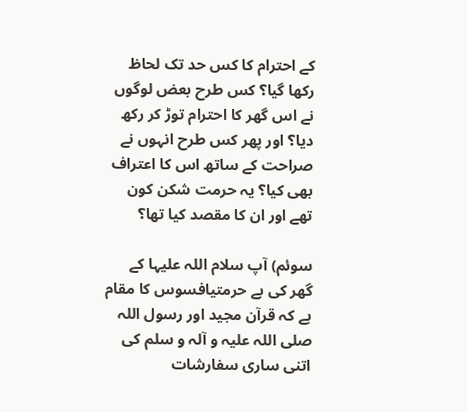کے احترام کا کس حد تک لحاظ رکھا گیا؟ کس طرح بعض لوگوں نے اس گھر کا احترام توڑ کر رکھ دیا؟ اور پھر کس طرح انہوں نے صراحت کے ساتھ اس کا اعتراف بھی کیا؟ یہ حرمت شکن کون تھے اور ان کا مقصد کیا تھا؟

سوئم) آپ سلام اللہ علیہا کے گھر کی بے حرمتیافسوس کا مقام ہے کہ قرآن مجید اور رسول اللہ صلی اللہ علیہ و آلہ و سلم کی اتنی ساری سفارشات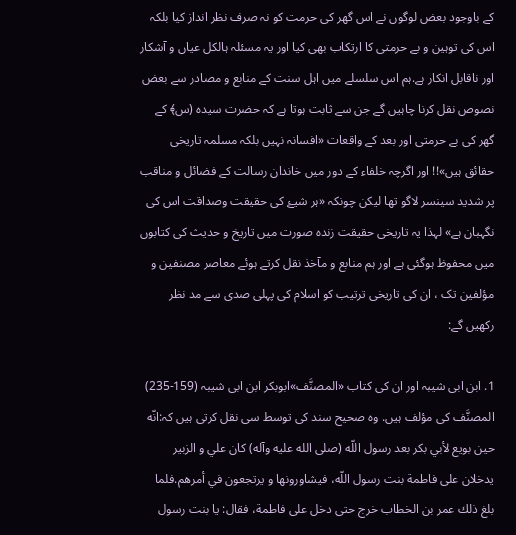کے باوجود بعض لوگوں نے اس گھر کی حرمت کو نہ صرف نظر انداز کیا بلکہ اس کی توہین و بے حرمتی کا ارتکاب بھی کیا اور یہ مسئلہ ہالکل عیاں و آشکار اور ناقابل انکار ہے.ہم اس سلسلے میں اہل سنت کے منابع و مصادر سے بعض نصوص نقل کرنا چاہیں گے جن سے ثابت ہوتا ہے کہ حضرت سیدہ (س﴾ کے گھر کی بے حرمتی اور بعد کے واقعات «افسانہ نہیں بلکہ مسلمہ تاریخی حقائق ہیں»!! اور اگرچہ خلفاء کے دور میں خاندان رسالت کے فضائل و مناقب پر شدید سینسر لاگو تھا لیکن چونکہ «ہر شیۓ کی حقیقت وصداقت اس کی نگہبان ہے» لہذا یہ تاریخی حقیقت زندہ صورت میں تاریخ و حدیث کی کتابوں میں محفوظ ہوگئی ہے اور ہم منابع و مآخذ نقل کرتے ہوئے معاصر مصنفین و مؤلفین تک ، ان کی تاریخی ترتیب کو اسلام کی پہلی صدی سے مد نظر رکھیں گے:

1. ابن ابى شيبہ اور ان کی کتاب «المصنَّف»ابوبكر ابن ابى شيبہ (159-235) المصنَّف کی مؤلف ہیں. وہ صحیح سند کی توسط سی نقل کرتی ہیں کہ:انّه حين بويع لأبي بكر بعد رسول اللّه (صلى الله عليه وآله) كان علي و الزبير يدخلان على فاطمة بنت رسول اللّه، فيشاورونها و يرتجعون في أمرهم.فلما بلغ ذلك عمر بن الخطاب خرج حتى دخل على فاطمة، فقال: يا بنت رسول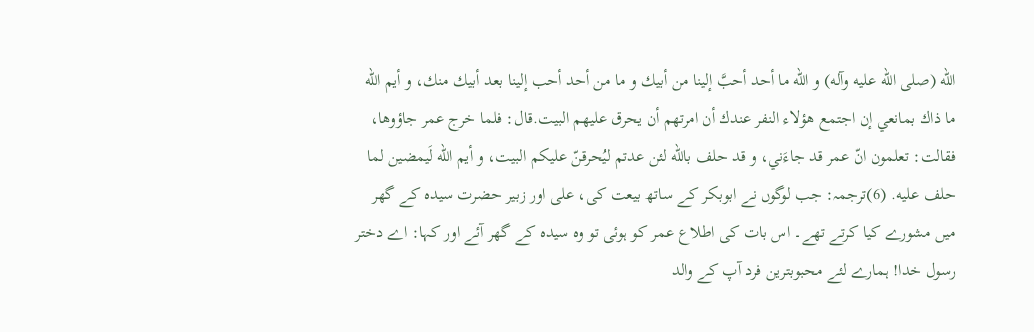اللّه (صلى الله عليه وآله) و اللّه ما أحد أحبَّ إلينا من أبيك و ما من أحد أحب إلينا بعد أبيك منك، و أيم اللّه ما ذاك بمانعي إن اجتمع هؤلاء النفر عندك أن امرتهم أن يحرق عليهم البيت.قال: فلما خرج عمر جاؤوها، فقالت: تعلمون انّ عمر قد جاءَني، و قد حلف باللّه لئن عدتم ليُحرقنّ عليكم البيت، و أيم اللّه لَيمضين لما حلف عليه. (6)ترجمہ: جب لوگوں نے ابوبکر کے ساتھ بیعت کی، علی اور زبیر حضرت سیدہ کے گھر میں مشورے کیا کرتے تھے۔ اس بات کی اطلاع عمر کو ہوئی تو وہ سیدہ کے گھر آئے اور کہا: اے دختر رسول خدا! ہمارے لئے محبوبترین فرد آپ کے والد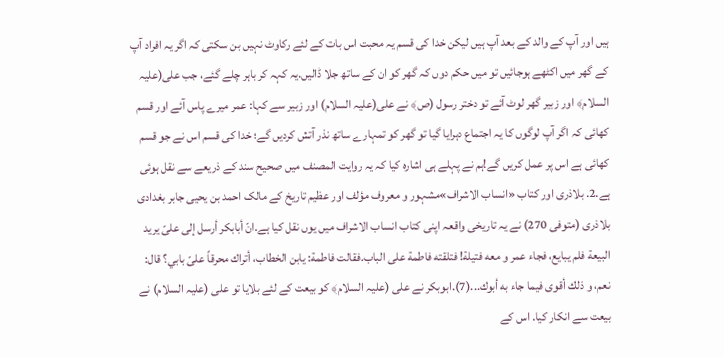ہیں اور آپ کے والد کے بعد آپ ہیں لیکن خدا کی قسم یہ محبت اس بات کے لئے رکاوٹ نہیں بن سکتی کہ اگر یہ افراد آپ کے گھر میں اکٹھے ہوجائیں تو میں حکم دوں کہ گھر کو ان کے ساتھ جلا ڈالیں.یہ کہہ کر باہر چلے گئے، جب على(علیہ السلام﴾ اور زبیر گھر لوٹ آئے تو دختر رسول (ص﴾ نے على(عليہ السلام) اور زبیر سے کہا: عمر میرے پاس آئے اور قسم کھائی کہ اگر آپ لوگوں کا یہ اجتماع دہرایا گیا تو گھر کو تمہارے ساتھ نذر آتش کردیں گے؛ خدا کی قسم اس نے جو قسم کھائی ہے اس پر عمل کریں گے!ہم نے پہلے ہی اشارہ کیا کہ یہ روایت المصنف میں صحیح سند کے ذریعے سے نقل ہوئی ہے.2. بلاذرى اور كتاب «انساب الاشراف»مشہور و معروف مؤلف اور عظیم تاریخ کے مالک احمد بن يحيى جابر بغدادى بلاذرى (متوفى 270) نے یہ تاریخی واقعہ اپنی کتاب انساب الاشراف میں یوں نقل کیا ہے.انّ أبابكر أرسل إلى علىّ يريد البيعة فلم يبايع، فجاء عمر و معه فتيلة! فتلقته فاطمة على الباب.فقالت فاطمة: يابن الخطاب، أتراك محرقاً علىّ بابي؟ قال: نعم، و ذلك أقوى فيما جاء به أبوك...(7).ابوبكر نے علی (علیہ السلام﴾ کو بیعت کے لئے بلایا تو علی (علیہ السلام) نے بیعت سے انکار کیا. اس کے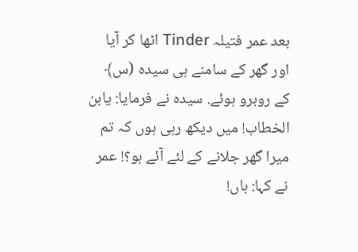بعد عمر فتيلہ Tinder اٹھا کر آیا اور گھر کے سامنے ہی سیدہ (س﴾ کے روبرو ہوئے. سیدہ نے فرمایا: یابن الخطاب! میں دیکھ رہی ہوں کہ تم میرا گھر جلانے کے لئے آئے ہو؟! عمر نے کہا: ہاں!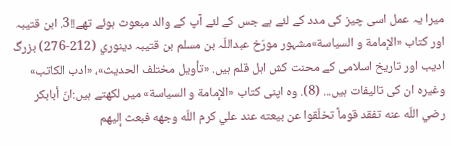میرا یہ عمل اسی چیز کی مدد کے لئے ہے جس کے لئے آپ کے والد مبعوث ہوئے تھے!!3. ابن قتيبہ اور كتاب «الإمامة و السياسة»مشہور مورّخ عبداللّہ بن مسلم بن قتيبہ دينوري (212-276) بزرگ ادیب اور تاریخ اسلامی کے محنت کش اہل قلم ہیں. «تأويل مختلف الحديث»، «ادب الكاتب» وغیرہ ان کی تالیفات ہیں... (8). وہ اپنی کتاب «الإمامة و السياسة» میں لکھتے ہیں:انّ أبابكر رضي اللّه عنه تفقد قوماً تخلّقوا عن بيعته عند علي كرم اللّه وجهه فبعث إليهم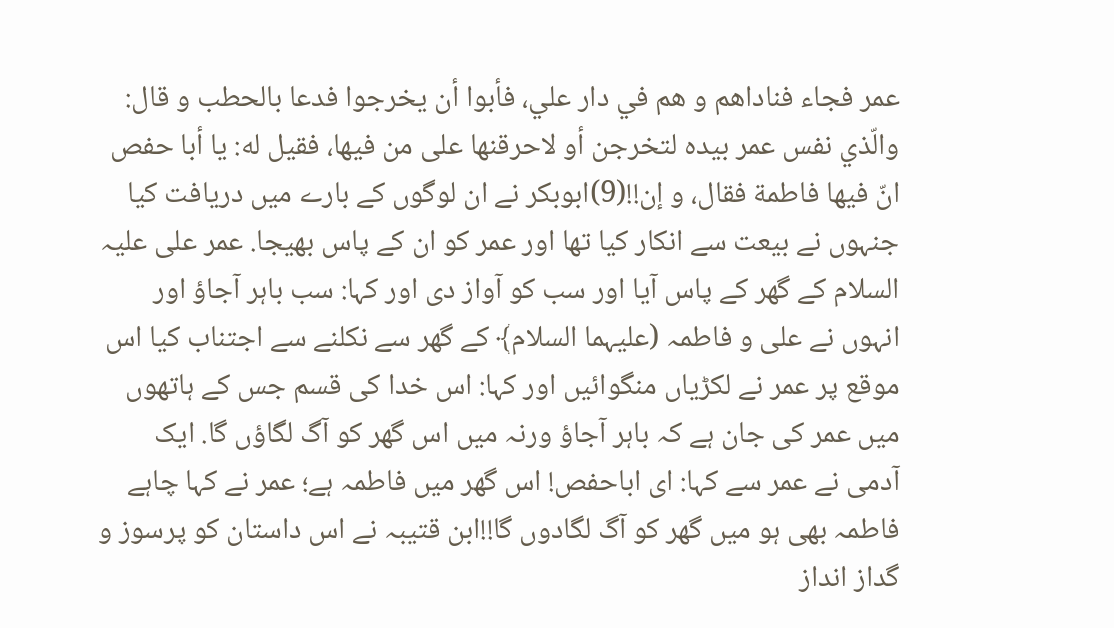عمر فجاء فناداهم و هم في دار علي، فأبوا أن يخرجوا فدعا بالحطب و قال: والّذي نفس عمر بيده لتخرجن أو لاحرقنها على من فيها، فقيل له: يا أبا حفص انّ فيها فاطمة فقال، و إن!!(9)ابوبکر نے ان لوگوں کے بارے میں دریافت کیا جنہوں نے بیعت سے انکار کیا تھا اور عمر کو ان کے پاس بھیجا. عمر علی علیہ السلام کے گھر کے پاس آیا اور سب کو آواز دی اور کہا: سب باہر آجاؤ اور انہوں نے علی و فاطمہ (علیہما السلام﴾ کے گھر سے نکلنے سے اجتناب کیا اس موقع پر عمر نے لکڑیاں منگوائیں اور کہا: اس خدا کی قسم جس کے ہاتھوں میں عمر کی جان ہے کہ باہر آجاؤ ورنہ میں اس گھر کو آگ لگاؤں گا. ایک آدمی نے عمر سے کہا: اى اباحفص! اس گھر میں فاطمہ ہے؛ عمر نے کہا چاہے فاطمہ بھی ہو میں گھر کو آگ لگادوں گا!!ابن قتيبہ نے اس داستان کو پرسوز و گداز انداز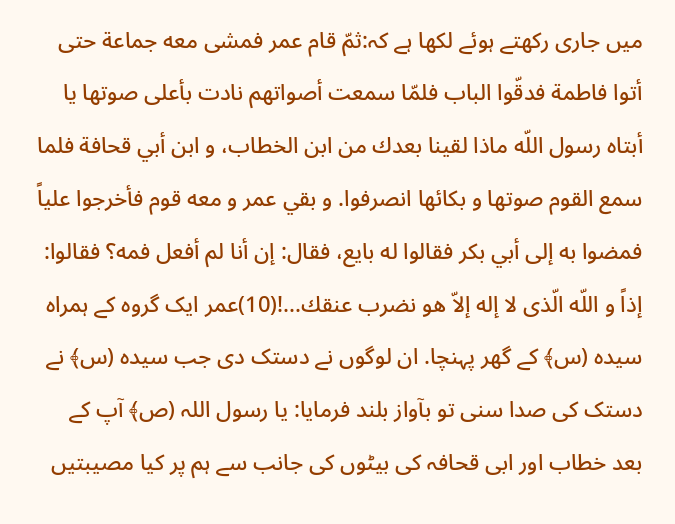میں جاری رکھتے ہوئے لکھا ہے کہ:ثمّ قام عمر فمشى معه جماعة حتى أتوا فاطمة فدقّوا الباب فلمّا سمعت أصواتهم نادت بأعلى صوتها يا أبتاه رسول اللّه ماذا لقينا بعدك من ابن الخطاب، و ابن أبي قحافة فلما سمع القوم صوتها و بكائها انصرفوا. و بقي عمر و معه قوم فأخرجوا علياً فمضوا به إلى أبي بكر فقالوا له بايع، فقال: إن أنا لم أفعل فمه؟ فقالوا: إذاً و اللّه الّذى لا إله إلاّ هو نضرب عنقك...!(10)عمر ایک گروہ کے ہمراہ سیدہ (س﴾ کے گھر پہنچا. ان لوگوں نے دستک دی جب سیدہ (س﴾ نے دستک کی صدا سنی تو بآواز بلند فرمایا: یا رسول اللہ (ص﴾ آپ کے بعد خطاب اور ابی قحافہ کی بیٹوں کی جانب سے ہم پر کیا مصیبتیں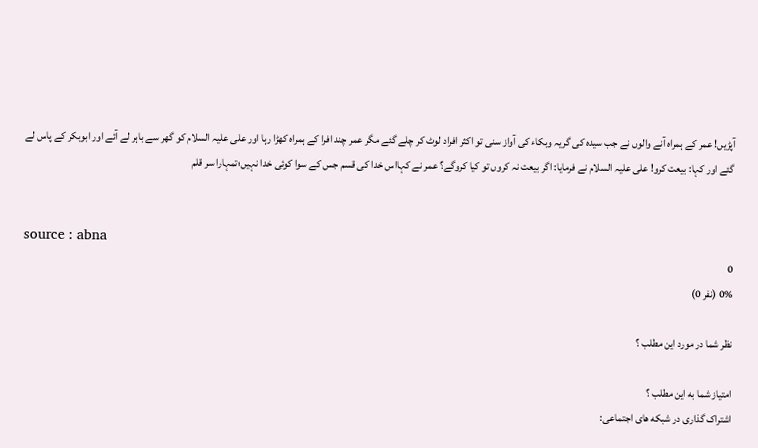آپڑیں! عمر کے ہمراہ آنے والوں نے جب سیدہ کی گریہ وبکاء کی آواز سنی تو اکثر افراد لوٹ کر چلے گئے مگر عمر چند افرا کے ہمراہ کھڑا رہا اور علی علیہ السلام کو گھر سے باہر لے آئے اور ابوبکر کے پاس لے گئے اور کہا: بیعت کرو! علی علیہ السلام نے فرمایا: اگر بیعت نہ کروں تو کیا کروگے؟ عمر نے کہااس خدا کی قسم جس کے سوا کوئی خدا نہیں؛تمہارا سر قلم


source : abna
0
0% (نفر 0)

نظر شما در مورد این مطلب ؟

امتیاز شما به این مطلب ؟
اشتراک گذاری در شبکه های اجتماعی: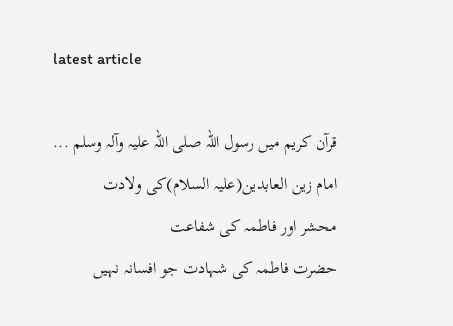latest article

قرآن کریم میں رسول اللہ صلی اللہ علیہ وآلہ وسلم ...
امام زین العابدین(علیہ السلام)کی ولادت
محشر اور فاطمہ کی شفاعت
حضرت فاطمہ کی شہادت جو افسانہ نہیں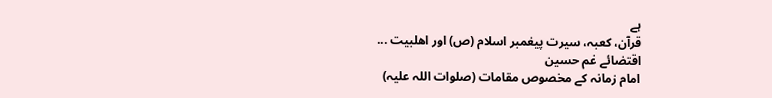ہے
قرآن، کعبہ، سیرت پیغمبر اسلام (ص) اور اھلبیت ...
اقتضائے غم حسين
امام زمانہ کے مخصوص مقامات (صلوات اللہ علیہ)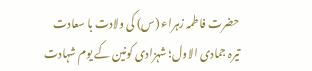حضرت فاطمہ زہراء (س) کی ولادت با سعادت
تیرہ جمادی الاول؛ شہزادی کونین کے یوم شہادت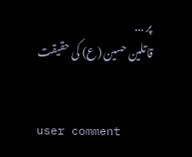پر ...
قاتلین حسین (ع) کی حقیقت


user comment